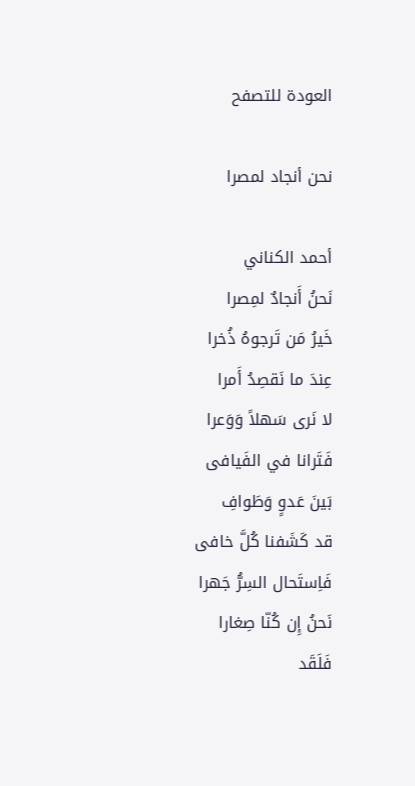العودة للتصفح

نحن أنجاد لمصرا

أحمد الكناني
نَحنُ أَنجادٌ لمِصرا
خَيرُ مَن تَرجوهُ ذُخرا
عِندَ ما نَقصِدُ أَمرا
لا نَرى سَهلاً وَوَعرا
فَتَرانا في الفَيافى
بَينَ عَدوٍ وَطَوافِ
قد كَشَفنا كُلَّ خافى
فَاِستَحال السِرُّ جَهرا
نَحنُ إِن كُنّا صِغارا
فَلَقَد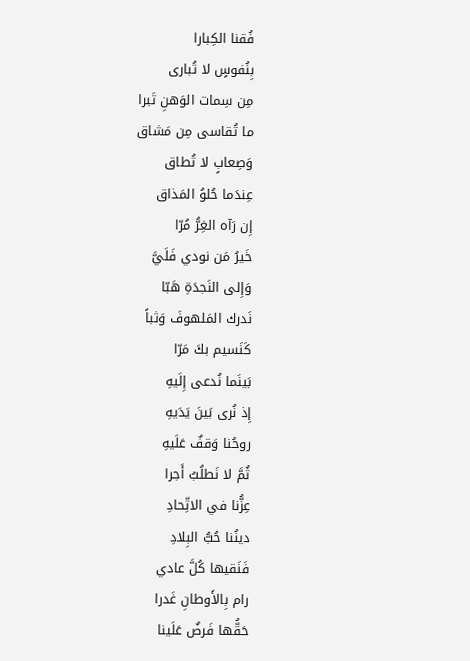فُقنا الكِبارا
بِنُفوسٍ لا تُبارى
مِن سِمات الوَهنِ تَبرا
ما تُقاسى مِن مَشاق
وَصِعابٍ لا تُطاق
عِندَما حُلوُ المَذاق
إِن رَآه الغِرُّ مُرّا
خَيرُ مَن نودي فَلَيَّ
وَإِلى النَجدَةِ هَبّا
نَدرك المَلهوفَ وَثباً
كَنَسيم بكَ مَرّا
بَينَما نُدعى إِلَيهِ
إِذ نُرى بَينَ يَدَيهِ
روحُنا وَقفٌ عَلَيهِ
ثُمَّ لا نَطلُبُ أَجرا
عِزُّنا في الاتِّحادِ
دينُنا حُبُّ البِلادِ
فَنَقيها كُلَّ عادي
رام بِالأَوطانِ غَدرا
حَقُّها فَرضٌ عَلَينا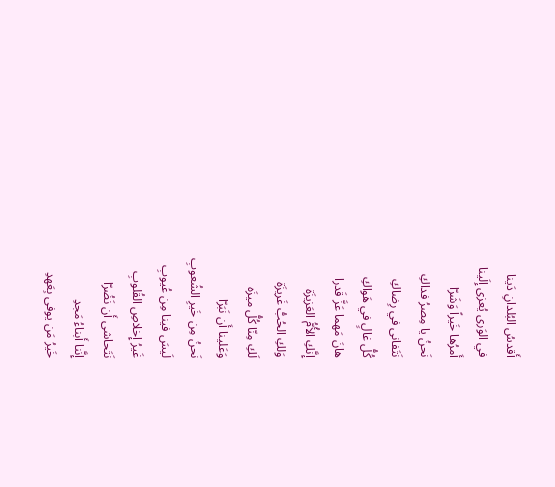أَقدسُ البُلدانِ دَينا
في الوَرى يُعزى إِلَينا
أَمرُها خَيراً وَشَرّا
نَحنُ يا مِصرُ فداكِ
نَتَفانى في رِضاكِ
كُلُّ غالٍ في هَواكِ
هانَ مَهما عَزَّ قَدرا
إِنَّكِ الأُمُّ العَزيزَة
وَلكِ الحُبُّ غَريزَة
لَكِ مِنّا كُلُّ ميزَه
وَعَلينا أَن نَبَرّا
نَحنُ مِن خَيرِ الشُعوبِ
لَيسَ فينا مِن عُيوبِ
غَيرُ إِخلاصِ القُلوبِ
نَتَحاشى أَن نَضُرّا
إِنَّنا أَبناءُ مَجدِ
خَيرُ مَن يوفى بِعَهدِ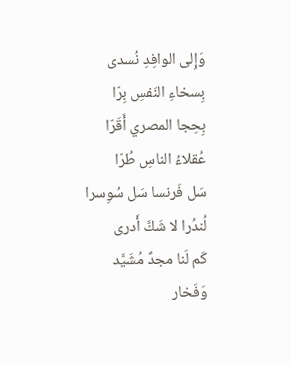وَإِلى الوافِدِ نُسدى
بِسخاءِ النَفسِ بِرّا
بِحِجا المصري أَقَرّا
عُقلاءُ الناسِ طُرّا
سَل فَرنسا سَل سُوِسرا
لُندُرا لا شَكَّ أَدرى
كَم لَنا مجدٌ مُشَيَّد
وَفَخار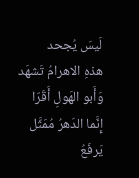لَيسَ يُجحد
هذهِ الاهرامُ تَشهَد
وَأَبو الهَولِ أَقَرّا
إِنَّما الدَهرُ مُمَثَّل
يَرفَعُ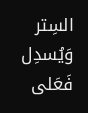السِتر وَيُسدِل
فَعَلى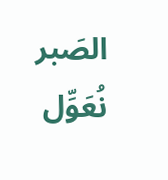الصَبر نُعَوِّل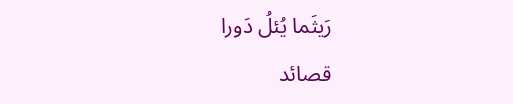رَيثَما يُئلُ دَورا
قصائد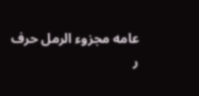عامه مجزوء الرمل حرف ر